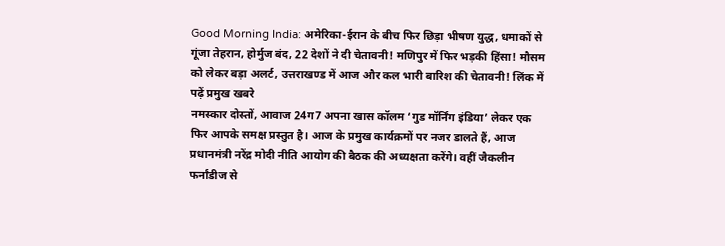Good Morning India: अमेरिका-ईरान के बीच फिर छिड़ा भीषण युद्ध, धमाकों से गूंजा तेहरान, होर्मुज बंद, 22 देशों ने दी चेतावनी! मणिपुर में फिर भड़की हिंसा! मौसम को लेकर बड़ा अलर्ट, उत्तराखण्ड में आज और कल भारी बारिश की चेतावनी! लिंक में पढ़ें प्रमुख खबरे
नमस्कार दोस्तों, आवाज 24ग7 अपना खास कॉलम ‘गुड मॉर्निंग इंडिया’ लेकर एक फिर आपके समक्ष प्रस्तुत है। आज के प्रमुख कार्यक्रमों पर नजर डालते हैं, आज प्रधानमंत्री नरेंद्र मोदी नीति आयोग की बैठक की अध्यक्षता करेंगे। वहीं जैकलीन फर्नांडीज से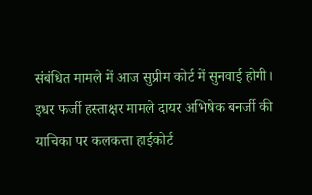संबंधित मामले में आज सुप्रीम कोर्ट में सुनवाई होगी। इधर फर्जी हस्ताक्षर मामले दायर अभिषेक बनर्जी की याचिका पर कलकत्ता हाईकोर्ट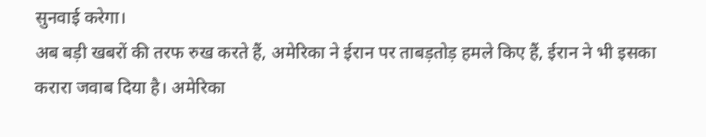सुनवाई करेगा।
अब बड़ी खबरों की तरफ रुख करते हैं, अमेरिका ने ईरान पर ताबड़तोड़ हमले किए हैं, ईरान ने भी इसका करारा जवाब दिया है। अमेरिका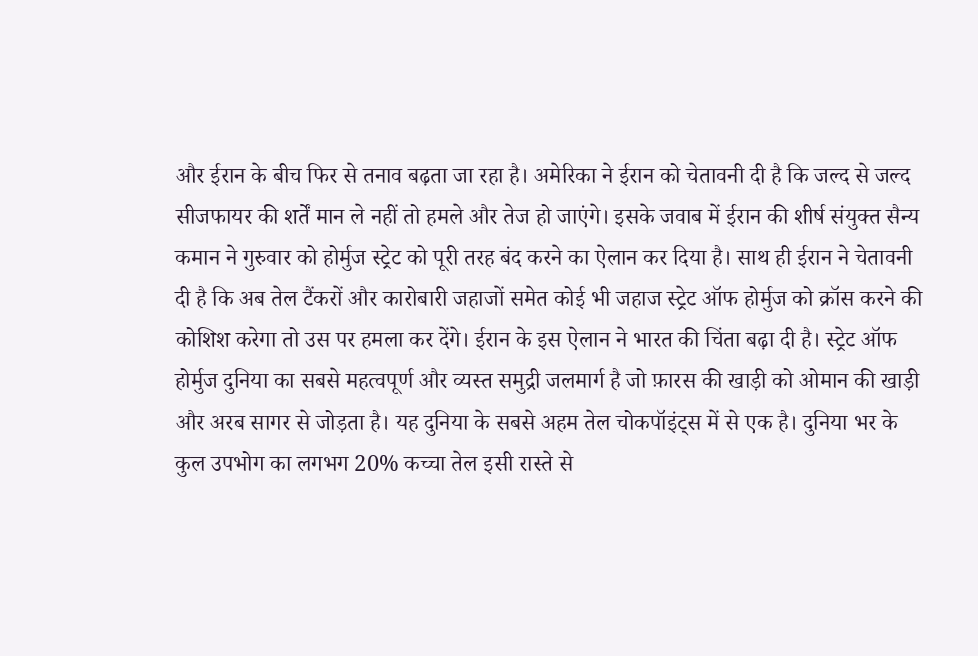और ईरान के बीच फिर से तनाव बढ़ता जा रहा है। अमेरिका ने ईरान को चेतावनी दी है कि जल्द से जल्द सीजफायर की शर्तें मान ले नहीं तो हमले और तेज हो जाएंगे। इसके जवाब में ईरान की शीर्ष संयुक्त सैन्य कमान ने गुरुवार को होर्मुज स्ट्रेट को पूरी तरह बंद करने का ऐलान कर दिया है। साथ ही ईरान ने चेतावनी दी है कि अब तेल टैंकरों और कारोबारी जहाजों समेत कोई भी जहाज स्ट्रेट ऑफ होर्मुज को क्रॉस करने की कोशिश करेगा तो उस पर हमला कर देंगे। ईरान के इस ऐलान ने भारत की चिंता बढ़ा दी है। स्ट्रेट ऑफ होर्मुज दुनिया का सबसे महत्वपूर्ण और व्यस्त समुद्री जलमार्ग है जो फ़ारस की खाड़ी को ओमान की खाड़ी और अरब सागर से जोड़ता है। यह दुनिया के सबसे अहम तेल चोकपॉइंट्स में से एक है। दुनिया भर के कुल उपभोग का लगभग 20% कच्चा तेल इसी रास्ते से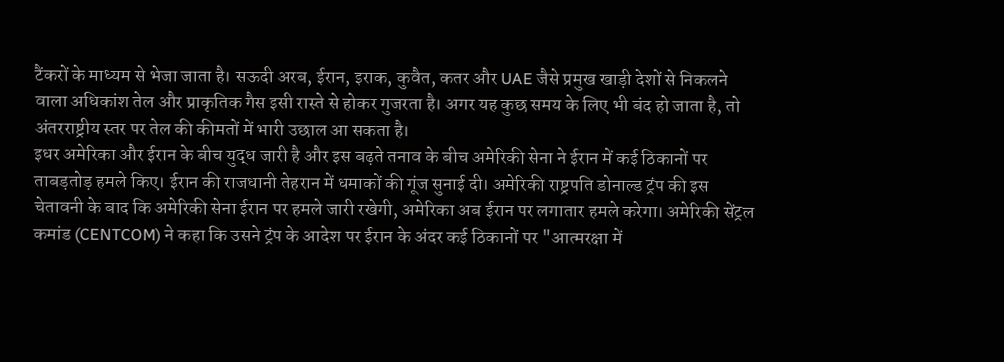टैंकरों के माध्यम से भेजा जाता है। सऊदी अरब, ईरान, इराक, कुवैत, कतर और UAE जैसे प्रमुख खाड़ी देशों से निकलने वाला अधिकांश तेल और प्राकृतिक गैस इसी रास्ते से होकर गुजरता है। अगर यह कुछ समय के लिए भी बंद हो जाता है, तो अंतरराष्ट्रीय स्तर पर तेल की कीमतों में भारी उछाल आ सकता है।
इधर अमेरिका और ईरान के बीच युद्ध जारी है और इस बढ़ते तनाव के बीच अमेरिकी सेना ने ईरान में कई ठिकानों पर ताबड़तोड़ हमले किए। ईरान की राजधानी तेहरान में धमाकों की गूंज सुनाई दी। अमेरिकी राष्ट्रपति डोनाल्ड ट्रंप की इस चेतावनी के बाद कि अमेरिकी सेना ईरान पर हमले जारी रखेगी, अमेरिका अब ईरान पर लगातार हमले करेगा। अमेरिकी सेंट्रल कमांड (CENTCOM) ने कहा कि उसने ट्रंप के आदेश पर ईरान के अंदर कई ठिकानों पर "आत्मरक्षा में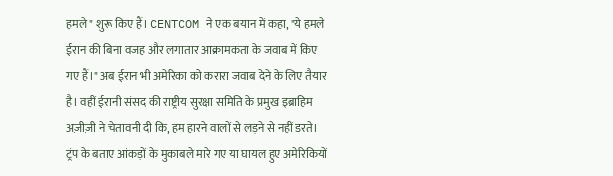हमले" शुरू किए हैं। CENTCOM ने एक बयान में कहा, "ये हमले ईरान की बिना वजह और लगातार आक्रामकता के जवाब में किए गए हैं।" अब ईरान भी अमेरिका को करारा जवाब देने के लिए तैयार है। वहीं ईरानी संसद की राष्ट्रीय सुरक्षा समिति के प्रमुख इब्राहिम अज़ीज़ी ने चेतावनी दी कि, हम हारने वालों से लड़ने से नहीं डरते। ट्रंप के बताए आंकड़ों के मुकाबले मारे गए या घायल हुए अमेरिकियों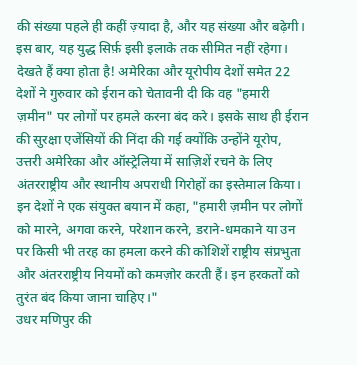की संख्या पहले ही कहीं ज़्यादा है, और यह संख्या और बढ़ेगी। इस बार, यह युद्ध सिर्फ़ इसी इलाके तक सीमित नहीं रहेगा। देखते हैं क्या होता है! अमेरिका और यूरोपीय देशों समेत 22 देशों ने गुरुवार को ईरान को चेतावनी दी कि वह "हमारी ज़मीन" पर लोगों पर हमले करना बंद करे। इसके साथ ही ईरान की सुरक्षा एजेंसियों की निंदा की गई क्योंकि उन्होंने यूरोप, उत्तरी अमेरिका और ऑस्ट्रेलिया में साज़िशें रचने के लिए अंतरराष्ट्रीय और स्थानीय अपराधी गिरोहों का इस्तेमाल किया। इन देशों ने एक संयुक्त बयान में कहा, "हमारी ज़मीन पर लोगों को मारने, अगवा करने, परेशान करने, डराने-धमकाने या उन पर किसी भी तरह का हमला करने की कोशिशें राष्ट्रीय संप्रभुता और अंतरराष्ट्रीय नियमों को कमज़ोर करती हैं। इन हरकतों को तुरंत बंद किया जाना चाहिए।"
उधर मणिपुर की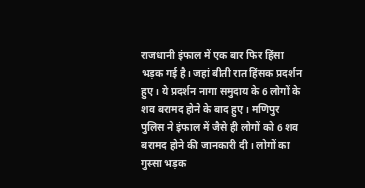राजधानी इंफाल में एक बार फिर हिंसा भड़क गई है। जहां बीती रात हिंसक प्रदर्शन हुए। ये प्रदर्शन नागा समुदाय के 6 लोगों के शव बरामद होने के बाद हुए। मणिपुर पुलिस ने इंफाल में जैसे ही लोगों को 6 शव बरामद होने की जानकारी दी। लोगों का गुस्सा भड़क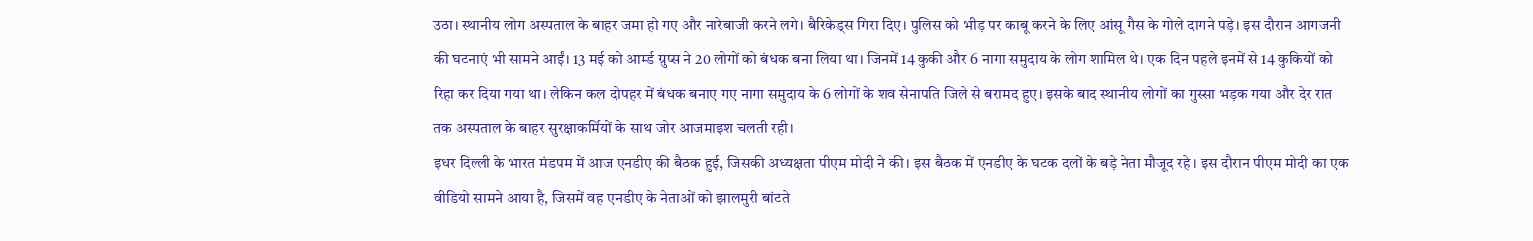उठा। स्थानीय लोग अस्पताल के बाहर जमा हो गए और नारेबाजी करने लगे। बैरिकेड्स गिरा दिए। पुलिस को भीड़ पर काबू करने के लिए आंसू गैस के गोले दागने पड़े। इस दौरान आगजनी की घटनाएं भी सामने आईं। 13 मई को आर्म्ड ग्रुप्स ने 20 लोगों को बंधक बना लिया था। जिनमें 14 कुकी और 6 नागा समुदाय के लोग शामिल थे। एक दिन पहले इनमें से 14 कुकियों को रिहा कर दिया गया था। लेकिन कल दोपहर में बंधक बनाए गए नागा समुदाय के 6 लोगों के शव सेनापति जिले से बरामद हुए। इसके बाद स्थानीय लोगों का गुस्सा भड़क गया और देर रात तक अस्पताल के बाहर सुरक्षाकर्मियों के साथ जोर आजमाइश चलती रही।
इधर दिल्ली के भारत मंडपम में आज एनडीए की बैठक हुई, जिसकी अध्यक्षता पीएम मोदी ने की। इस बैठक में एनडीए के घटक दलों के बड़े नेता मौजूद रहे। इस दौरान पीएम मोदी का एक वीडियो सामने आया है, जिसमें वह एनडीए के नेताओं को झालमुरी बांटते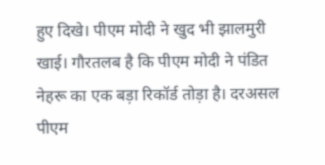हुए दिखे। पीएम मोदी ने खुद भी झालमुरी खाई। गौरतलब है कि पीएम मोदी ने पंडित नेहरू का एक बड़ा रिकॉर्ड तोड़ा है। दरअसल पीएम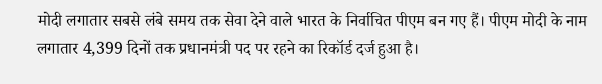मोदी लगातार सबसे लंबे समय तक सेवा देने वाले भारत के निर्वाचित पीएम बन गए हैं। पीएम मोदी के नाम लगातार 4,399 दिनों तक प्रधानमंत्री पद पर रहने का रिकॉर्ड दर्ज हुआ है।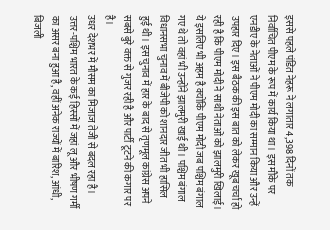इससे पहले पंडित नेहरू ने लगातार 4,398 दिनों तक निर्वाचित पीएम के रूप में कार्य किया था। इस मौके पर एनडीए के नेताओं ने पीएम मोदी का सम्मान किया और उन्हें उपहार दिए। इस बैठक की इस बात को लेकर खूब चर्चा हो रही है कि पीएम मोदी ने साथी नेताओं को झालमुरी खिलाई। ये इसलिए भी अहम है क्योंकि पीएम मोदी जब पश्चिम बंगाल गए थे तो वहां भी उन्होंने झालमुरी खाई थी। पश्चिम बंगाल विधानसभा चुनाव में बीजेपी को शानदार जीत भी हासिल हुई थी। इस चुनाव में हार के बाद से तृणमूल कांग्रेस अपने सबसे बुरे वक्त से गुजर रही है और पार्टी टूटने की कगार पर है।
उधर देशभर में मौसम का मिजाज तेजी से बदल रहा है। उत्तर-पश्चिम भारत के कई हिस्सों में जहां लू और भीषण गर्मी का असर बना हुआ है, वहीं अनेक राज्यों में बारिश, आंधी, बिजली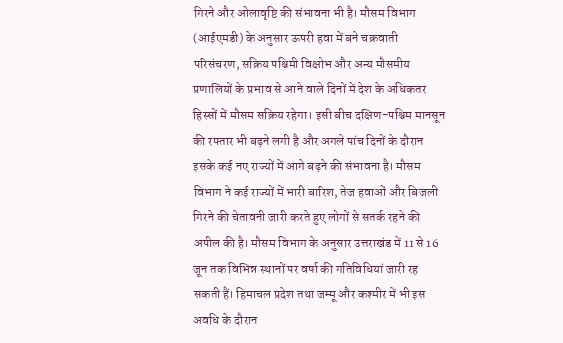गिरने और ओलावृष्टि की संभावना भी है। मौसम विभाग (आईएमडी) के अनुसार ऊपरी हवा में बने चक्रवाती परिसंचरण, सक्रिय पश्चिमी विक्षोभ और अन्य मौसमीय प्रणालियों के प्रभाव से आने वाले दिनों में देश के अधिकतर हिस्सों में मौसम सक्रिय रहेगा। इसी बीच दक्षिण-पश्चिम मानसून की रफ्तार भी बढ़ने लगी है और अगले पांच दिनों के दौरान इसके कई नए राज्यों में आगे बढ़ने की संभावना है। मौसम विभाग ने कई राज्यों में भारी बारिश, तेज हवाओं और बिजली गिरने की चेतावनी जारी करते हुए लोगों से सतर्क रहने की अपील की है। मौसम विभाग के अनुसार उत्तराखंड में 11 से 16 जून तक विभिन्न स्थानों पर वर्षा की गतिविधियां जारी रह सकती हैं। हिमाचल प्रदेश तथा जम्मू और कश्मीर में भी इस अवधि के दौरान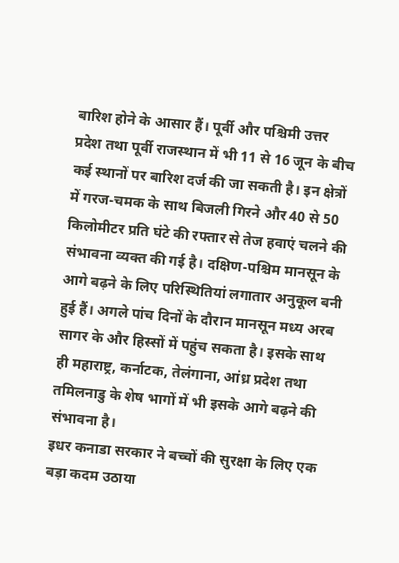बारिश होने के आसार हैं। पूर्वी और पश्चिमी उत्तर प्रदेश तथा पूर्वी राजस्थान में भी 11 से 16 जून के बीच कई स्थानों पर बारिश दर्ज की जा सकती है। इन क्षेत्रों में गरज-चमक के साथ बिजली गिरने और 40 से 50 किलोमीटर प्रति घंटे की रफ्तार से तेज हवाएं चलने की संभावना व्यक्त की गई है। दक्षिण-पश्चिम मानसून के आगे बढ़ने के लिए परिस्थितियां लगातार अनुकूल बनी हुई हैं। अगले पांच दिनों के दौरान मानसून मध्य अरब सागर के और हिस्सों में पहुंच सकता है। इसके साथ ही महाराष्ट्र, कर्नाटक, तेलंगाना, आंध्र प्रदेश तथा तमिलनाडु के शेष भागों में भी इसके आगे बढ़ने की संभावना है।
इधर कनाडा सरकार ने बच्चों की सुरक्षा के लिए एक बड़ा कदम उठाया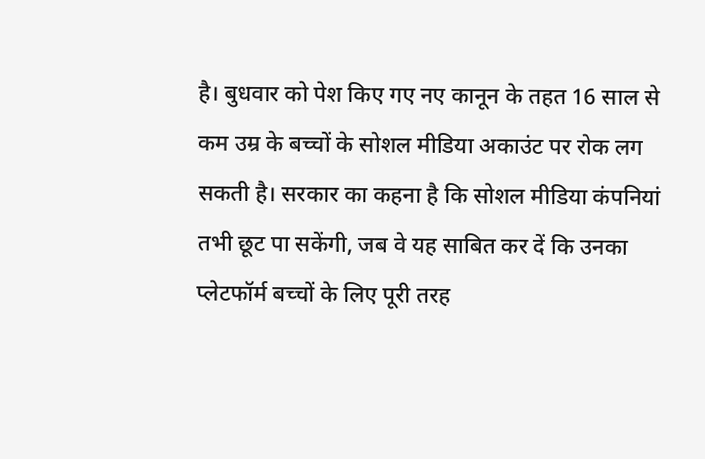है। बुधवार को पेश किए गए नए कानून के तहत 16 साल से कम उम्र के बच्चों के सोशल मीडिया अकाउंट पर रोक लग सकती है। सरकार का कहना है कि सोशल मीडिया कंपनियां तभी छूट पा सकेंगी, जब वे यह साबित कर दें कि उनका प्लेटफॉर्म बच्चों के लिए पूरी तरह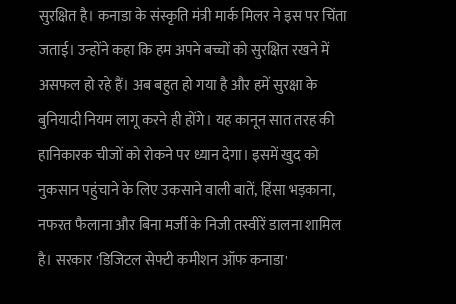सुरक्षित है। कनाडा के संस्कृति मंत्री मार्क मिलर ने इस पर चिंता जताई। उन्होंने कहा कि हम अपने बच्चों को सुरक्षित रखने में असफल हो रहे हैं। अब बहुत हो गया है और हमें सुरक्षा के बुनियादी नियम लागू करने ही होंगे। यह कानून सात तरह की हानिकारक चीजों को रोकने पर ध्यान देगा। इसमें खुद को नुकसान पहुंचाने के लिए उकसाने वाली बातें, हिंसा भड़काना, नफरत फैलाना और बिना मर्जी के निजी तस्वीरें डालना शामिल है। सरकार 'डिजिटल सेफ्टी कमीशन ऑफ कनाडा'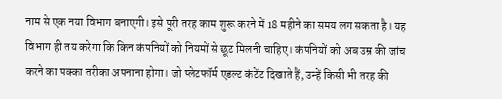नाम से एक नया विभाग बनाएगी। इसे पूरी तरह काम शुरू करने में 18 महीने का समय लग सकता है। यह विभाग ही तय करेगा कि किन कंपनियों को नियमों से छूट मिलनी चाहिए। कंपनियों को अब उम्र की जांच करने का पक्का तरीका अपनाना होगा। जो प्लेटफॉर्म एडल्ट कंटेंट दिखाते हैं, उन्हें किसी भी तरह की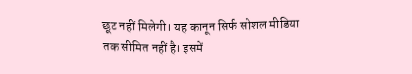छूट नहीं मिलेगी। यह कानून सिर्फ सोशल मीडिया तक सीमित नहीं है। इसमें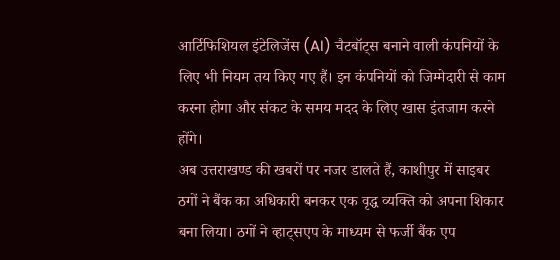आर्टिफिशियल इंटेलिजेंस (AI) चैटबॉट्स बनाने वाली कंपनियों के लिए भी नियम तय किए गए हैं। इन कंपनियों को जिम्मेदारी से काम करना होगा और संकट के समय मदद के लिए खास इंतजाम करने होंगे।
अब उत्तराखण्ड की खबरों पर नजर डालते हैं, काशीपुर में साइबर ठगों ने बैंक का अधिकारी बनकर एक वृद्ध व्यक्ति को अपना शिकार बना लिया। ठगों ने व्हाट्सएप के माध्यम से फर्जी बैंक एप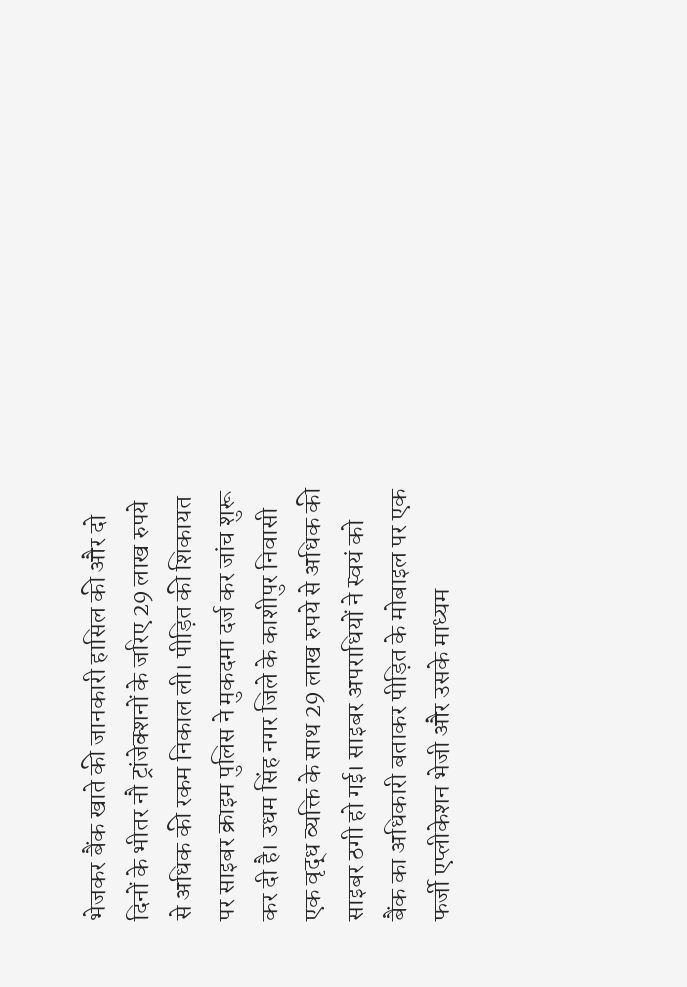भेजकर बैंक खाते की जानकारी हासिल की और दो दिनों के भीतर नौ ट्रांजेक्शनों के जरिए 29 लाख रुपये से अधिक की रकम निकाल ली। पीड़ित की शिकायत पर साइबर क्राइम पुलिस ने मुकदमा दर्ज कर जांच शुरू कर दी है। उधम सिंह नगर जिले के काशीपुर निवासी एक वृद्ध व्यक्ति के साथ 29 लाख रुपये से अधिक की साइबर ठगी हो गई। साइबर अपराधियों ने स्वयं को बैंक का अधिकारी बताकर पीड़ित के मोबाइल पर एक फर्जी एप्लीकेशन भेजी और उसके माध्यम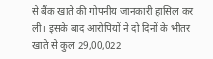से बैंक खाते की गोपनीय जानकारी हासिल कर ली। इसके बाद आरोपियों ने दो दिनों के भीतर खाते से कुल 29,00,022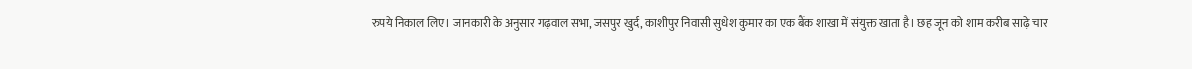रुपये निकाल लिए। जानकारी के अनुसार गढ़वाल सभा, जसपुर खुर्द, काशीपुर निवासी सुधेश कुमार का एक बैंक शाखा में संयुक्त खाता है। छह जून को शाम करीब साढ़े चार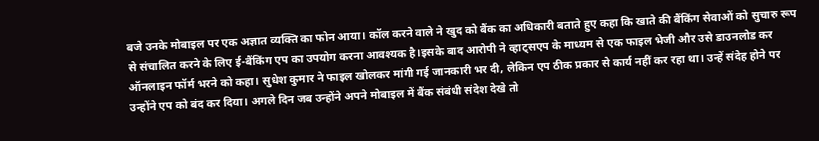बजे उनके मोबाइल पर एक अज्ञात व्यक्ति का फोन आया। कॉल करने वाले ने खुद को बैंक का अधिकारी बताते हुए कहा कि खाते की बैंकिंग सेवाओं को सुचारु रूप से संचालित करने के लिए ई-बैंकिंग एप का उपयोग करना आवश्यक है।इसके बाद आरोपी ने व्हाट्सएप के माध्यम से एक फाइल भेजी और उसे डाउनलोड कर ऑनलाइन फॉर्म भरने को कहा। सुधेश कुमार ने फाइल खोलकर मांगी गई जानकारी भर दी, लेकिन एप ठीक प्रकार से कार्य नहीं कर रहा था। उन्हें संदेह होने पर उन्होंने एप को बंद कर दिया। अगले दिन जब उन्होंने अपने मोबाइल में बैंक संबंधी संदेश देखे तो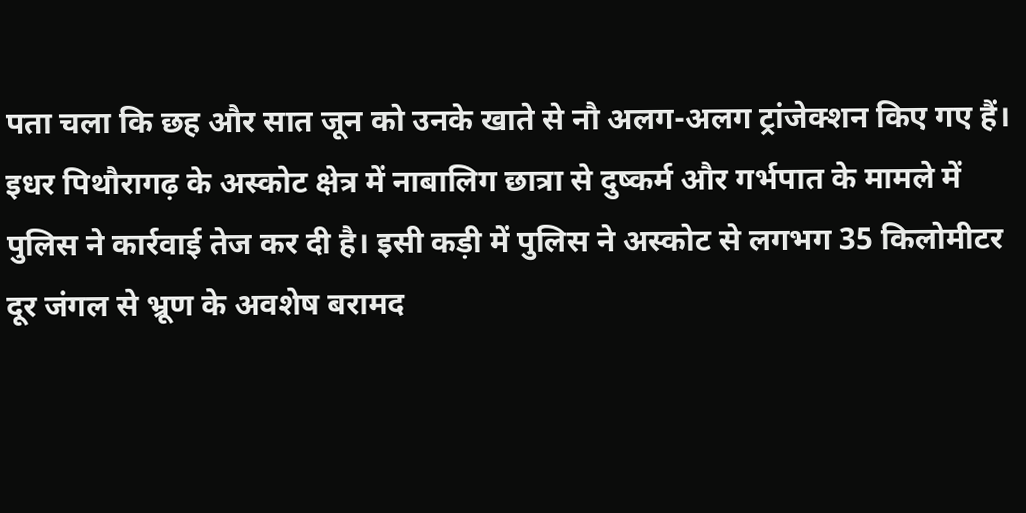पता चला कि छह और सात जून को उनके खाते से नौ अलग-अलग ट्रांजेक्शन किए गए हैं।
इधर पिथौरागढ़ के अस्कोट क्षेत्र में नाबालिग छात्रा से दुष्कर्म और गर्भपात के मामले में पुलिस ने कार्रवाई तेज कर दी है। इसी कड़ी में पुलिस ने अस्कोट से लगभग 35 किलोमीटर दूर जंगल से भ्रूण के अवशेष बरामद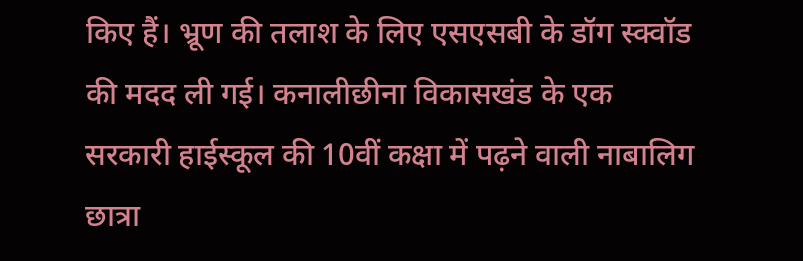किए हैं। भ्रूण की तलाश के लिए एसएसबी के डॉग स्क्वॉड की मदद ली गई। कनालीछीना विकासखंड के एक सरकारी हाईस्कूल की 10वीं कक्षा में पढ़ने वाली नाबालिग छात्रा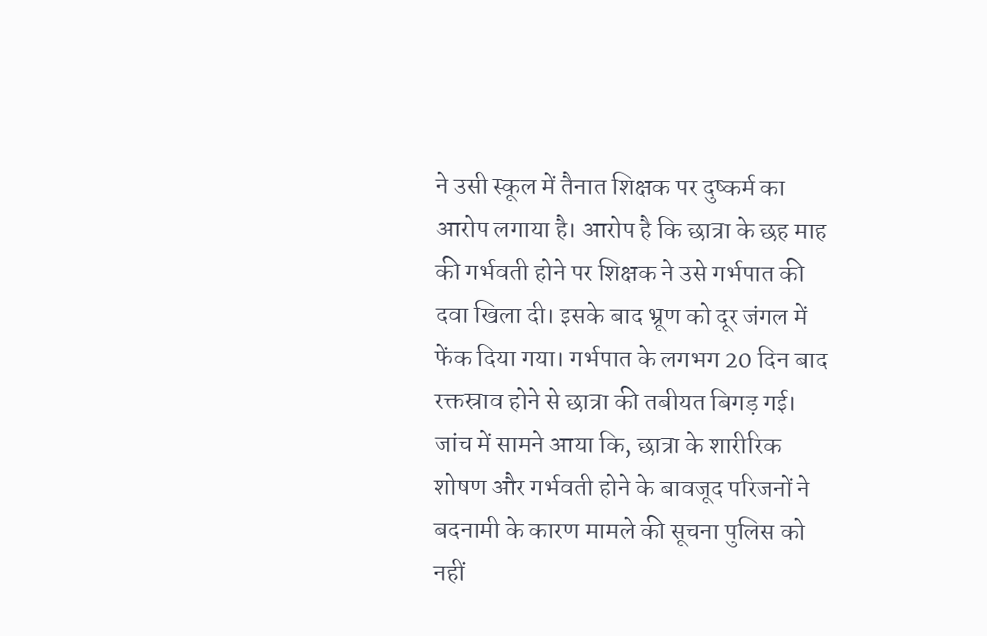ने उसी स्कूल में तैनात शिक्षक पर दुष्कर्म का आरोप लगाया है। आरोप है कि छात्रा के छह माह की गर्भवती होने पर शिक्षक ने उसे गर्भपात की दवा खिला दी। इसके बाद भ्रूण को दूर जंगल में फेंक दिया गया। गर्भपात के लगभग 20 दिन बाद रक्तस्राव होने से छात्रा की तबीयत बिगड़ गई। जांच में सामने आया कि, छात्रा के शारीरिक शोषण और गर्भवती होने के बावजूद परिजनों ने बदनामी के कारण मामले की सूचना पुलिस को नहीं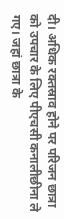दी। अधिक रक्तस्राव होने पर परिजन छात्रा को उपचार के लिए पीएचसी कनालीछीना ले गए। जहां छात्रा के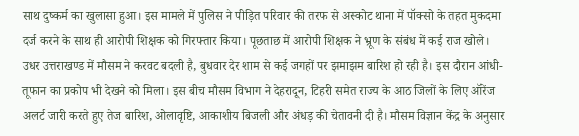साथ दुष्कर्म का खुलासा हुआ। इस मामले में पुलिस ने पीड़ित परिवार की तरफ से अस्कोट थाना में पॉक्सो के तहत मुकदमा दर्ज करने के साथ ही आरोपी शिक्षक को गिरफ्तार किया। पूछताछ में आरोपी शिक्षक ने भ्रूण के संबंध में कई राज खोले।
उधर उत्तराखण्ड में मौसम ने करवट बदली है, बुधवार देर शाम से कई जगहों पर झमाझम बारिश हो रही है। इस दौरान आंधी-तूफान का प्रकोप भी देखने को मिला। इस बीच मौसम विभाग ने देहरादून, टिहरी समेत राज्य के आठ जिलों के लिए ऑरेंज अलर्ट जारी करते हुए तेज बारिश, ओलावृष्टि, आकाशीय बिजली और अंधड़ की चेतावनी दी है। मौसम विज्ञान केंद्र के अनुसार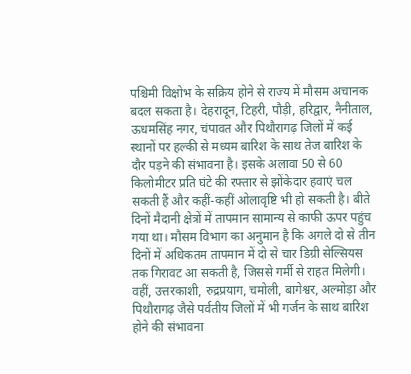पश्चिमी विक्षोभ के सक्रिय होने से राज्य में मौसम अचानक बदल सकता है। देहरादून, टिहरी, पौड़ी, हरिद्वार, नैनीताल, ऊधमसिंह नगर, चंपावत और पिथौरागढ़ जिलों में कई स्थानों पर हल्की से मध्यम बारिश के साथ तेज बारिश के दौर पड़ने की संभावना है। इसके अलावा 50 से 60 किलोमीटर प्रति घंटे की रफ्तार से झोंकेदार हवाएं चल सकती हैं और कहीं-कहीं ओलावृष्टि भी हो सकती है। बीते दिनों मैदानी क्षेत्रों में तापमान सामान्य से काफी ऊपर पहुंच गया था। मौसम विभाग का अनुमान है कि अगले दो से तीन दिनों में अधिकतम तापमान में दो से चार डिग्री सेल्सियस तक गिरावट आ सकती है, जिससे गर्मी से राहत मिलेगी। वहीं, उत्तरकाशी, रुद्रप्रयाग, चमोली, बागेश्वर, अल्मोड़ा और पिथौरागढ़ जैसे पर्वतीय जिलों में भी गर्जन के साथ बारिश होने की संभावना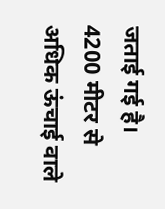जताई गई है। 4200 मीटर से अधिक ऊंचाई वाले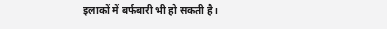इलाकों में बर्फबारी भी हो सकती है।